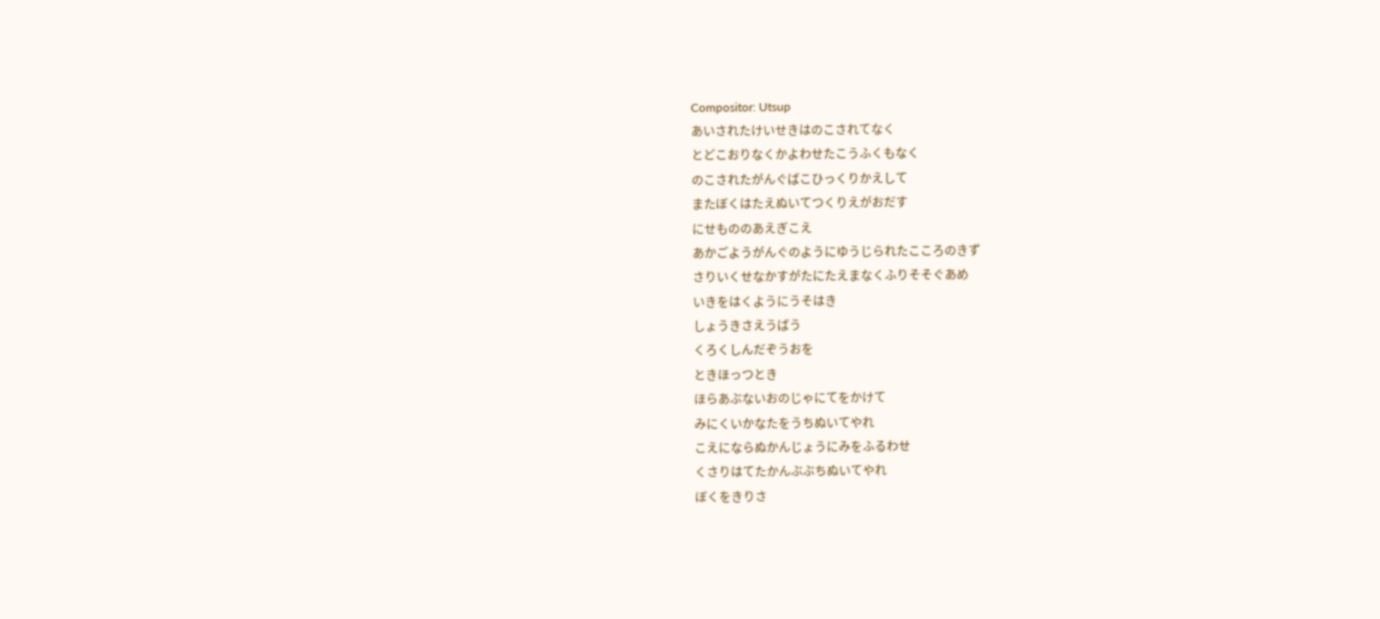Compositor: Utsup
あいされたけいせきはのこされてなく
とどこおりなくかよわせたこうふくもなく
のこされたがんぐばこひっくりかえして
またぼくはたえぬいてつくりえがおだす
にせもののあえぎこえ
あかごようがんぐのようにゆうじられたこころのきず
さりいくせなかすがたにたえまなくふりそそぐあめ
いきをはくようにうそはき
しょうきさえうばう
くろくしんだぞうおを
ときほっつとき
ほらあぶないおのじゃにてをかけて
みにくいかなたをうちぬいてやれ
こえにならぬかんじょうにみをふるわせ
くさりはてたかんぶぶちぬいてやれ
ぼくをきりさ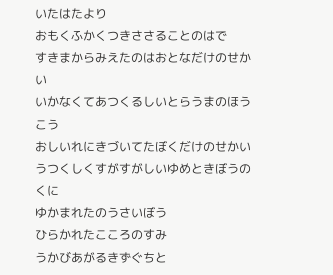いたはたより
おもくふかくつきささることのはで
すきまからみえたのはおとなだけのせかい
いかなくてあつくるしいとらうまのほうこう
おしいれにきづいてたぼくだけのせかい
うつくしくすがすがしいゆめときぼうのくに
ゆかまれたのうさいぼう
ひらかれたこころのすみ
うかびあがるきずぐちと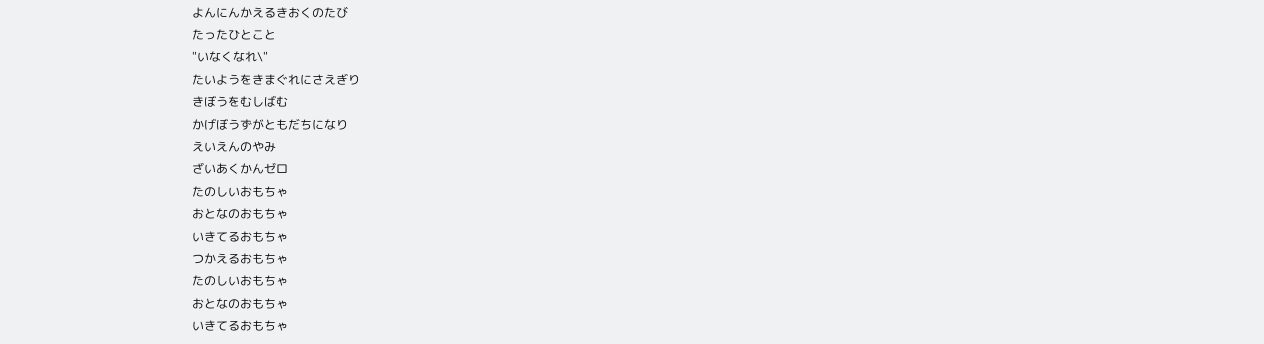よんにんかえるきおくのたび
たったひとこと
"いなくなれ\"
たいようをきまぐれにさえぎり
きぼうをむしばむ
かげぼうずがともだちになり
えいえんのやみ
ざいあくかんゼロ
たのしいおもちゃ
おとなのおもちゃ
いきてるおもちゃ
つかえるおもちゃ
たのしいおもちゃ
おとなのおもちゃ
いきてるおもちゃ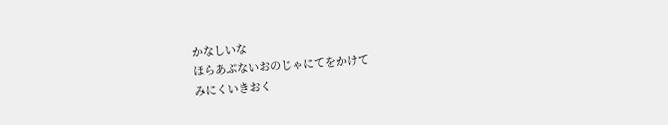かなしいな
ほらあぶないおのじゃにてをかけて
みにくいきおく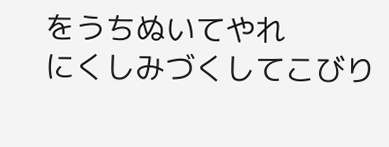をうちぬいてやれ
にくしみづくしてこびり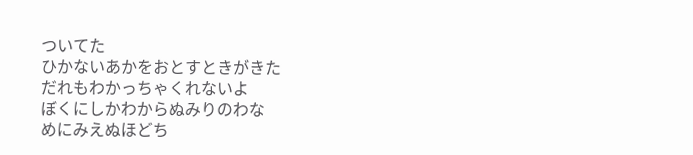ついてた
ひかないあかをおとすときがきた
だれもわかっちゃくれないよ
ぼくにしかわからぬみりのわな
めにみえぬほどち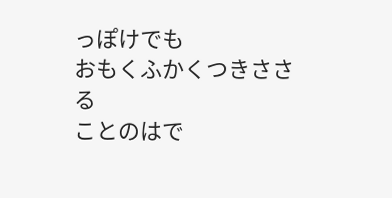っぽけでも
おもくふかくつきささる
ことのはで